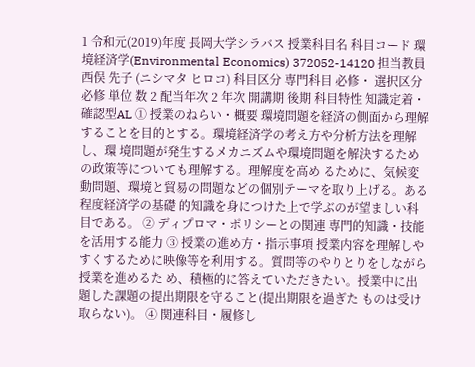1 令和元(2019)年度 長岡大学シラバス 授業科目名 科目コード 環境経済学(Environmental Economics) 372052-14120 担当教員 西俣 先子 (ニシマタ ヒロコ) 科目区分 専門科目 必修・ 選択区分 必修 単位 数 2 配当年次 2 年次 開講期 後期 科目特性 知識定着・確認型AL ① 授業のねらい・概要 環境問題を経済の側面から理解することを目的とする。環境経済学の考え方や分析方法を理解し、環 境問題が発生するメカニズムや環境問題を解決するための政策等についても理解する。理解度を高め るために、気候変動問題、環境と貿易の問題などの個別テーマを取り上げる。ある程度経済学の基礎 的知識を身につけた上で学ぶのが望ましい科目である。 ② ディプロマ・ポリシーとの関連 専門的知識・技能を活用する能力 ③ 授業の進め方・指示事項 授業内容を理解しやすくするために映像等を利用する。質問等のやりとりをしながら授業を進めるた め、積極的に答えていただきたい。授業中に出題した課題の提出期限を守ること(提出期限を過ぎた ものは受け取らない)。 ④ 関連科目・履修し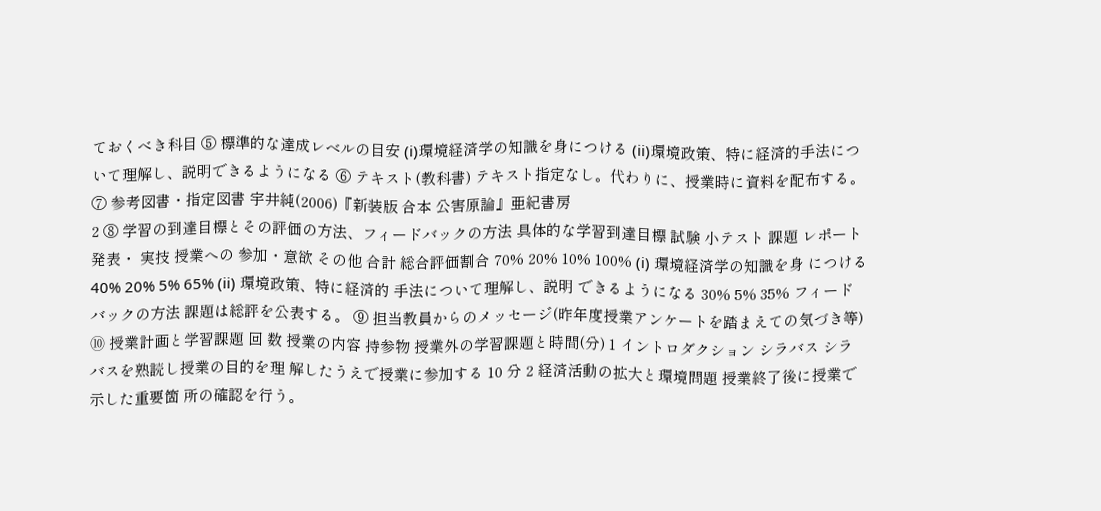ておくべき科目 ⑤ 標準的な達成レベルの目安 (i)環境経済学の知識を身につける (ii)環境政策、特に経済的手法について理解し、説明できるようになる ⑥ テキスト(教科書) テキスト指定なし。代わりに、授業時に資料を配布する。 ⑦ 参考図書・指定図書 宇井純(2006)『新装版 合本 公害原論』亜紀書房
2 ⑧ 学習の到達目標とその評価の方法、フィードバックの方法 具体的な学習到達目標 試験 小テスト 課題 レポート 発表・ 実技 授業への 参加・意欲 その他 合計 総合評価割合 70% 20% 10% 100% (i) 環境経済学の知識を身 につける 40% 20% 5% 65% (ii) 環境政策、特に経済的 手法について理解し、説明 できるようになる 30% 5% 35% フィードバックの方法 課題は総評を公表する。 ⑨ 担当教員からのメッセージ(昨年度授業アンケートを踏まえての気づき等) ⑩ 授業計画と学習課題 回 数 授業の内容 持参物 授業外の学習課題と時間(分) 1 イントロダクション シラバス シラバスを熟読し授業の目的を理 解したうえで授業に参加する 10 分 2 経済活動の拡大と環境問題 授業終了後に授業で示した重要箇 所の確認を行う。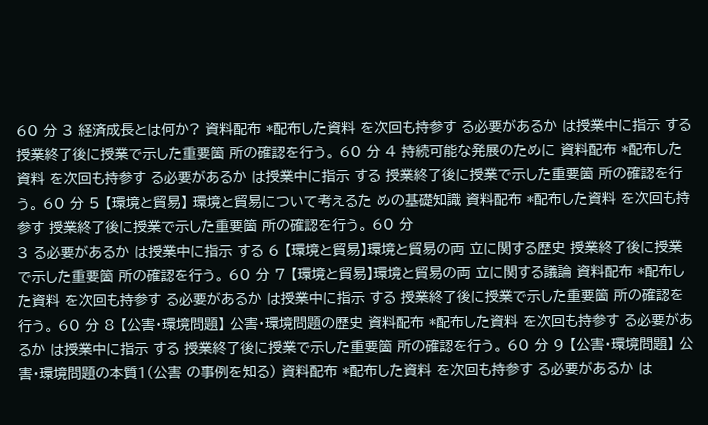60 分 3 経済成長とは何か? 資料配布 *配布した資料 を次回も持参す る必要があるか は授業中に指示 する 授業終了後に授業で示した重要箇 所の確認を行う。 60 分 4 持続可能な発展のために 資料配布 *配布した資料 を次回も持参す る必要があるか は授業中に指示 する 授業終了後に授業で示した重要箇 所の確認を行う。 60 分 5 【環境と貿易】 環境と貿易について考えるた めの基礎知識 資料配布 *配布した資料 を次回も持参す 授業終了後に授業で示した重要箇 所の確認を行う。 60 分
3 る必要があるか は授業中に指示 する 6 【環境と貿易】環境と貿易の両 立に関する歴史 授業終了後に授業で示した重要箇 所の確認を行う。 60 分 7 【環境と貿易】環境と貿易の両 立に関する議論 資料配布 *配布した資料 を次回も持参す る必要があるか は授業中に指示 する 授業終了後に授業で示した重要箇 所の確認を行う。 60 分 8 【公害・環境問題】 公害・環境問題の歴史 資料配布 *配布した資料 を次回も持参す る必要があるか は授業中に指示 する 授業終了後に授業で示した重要箇 所の確認を行う。 60 分 9 【公害・環境問題】 公害・環境問題の本質1(公害 の事例を知る) 資料配布 *配布した資料 を次回も持参す る必要があるか は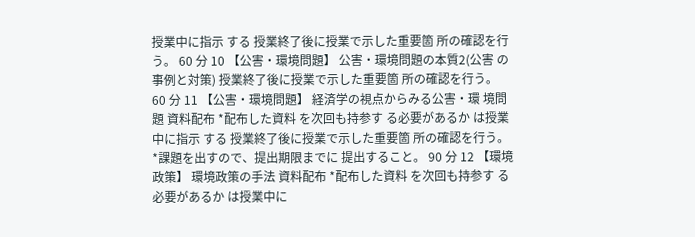授業中に指示 する 授業終了後に授業で示した重要箇 所の確認を行う。 60 分 10 【公害・環境問題】 公害・環境問題の本質2(公害 の事例と対策) 授業終了後に授業で示した重要箇 所の確認を行う。 60 分 11 【公害・環境問題】 経済学の視点からみる公害・環 境問題 資料配布 *配布した資料 を次回も持参す る必要があるか は授業中に指示 する 授業終了後に授業で示した重要箇 所の確認を行う。 *課題を出すので、提出期限までに 提出すること。 90 分 12 【環境政策】 環境政策の手法 資料配布 *配布した資料 を次回も持参す る必要があるか は授業中に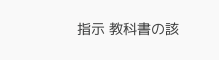指示 教科書の該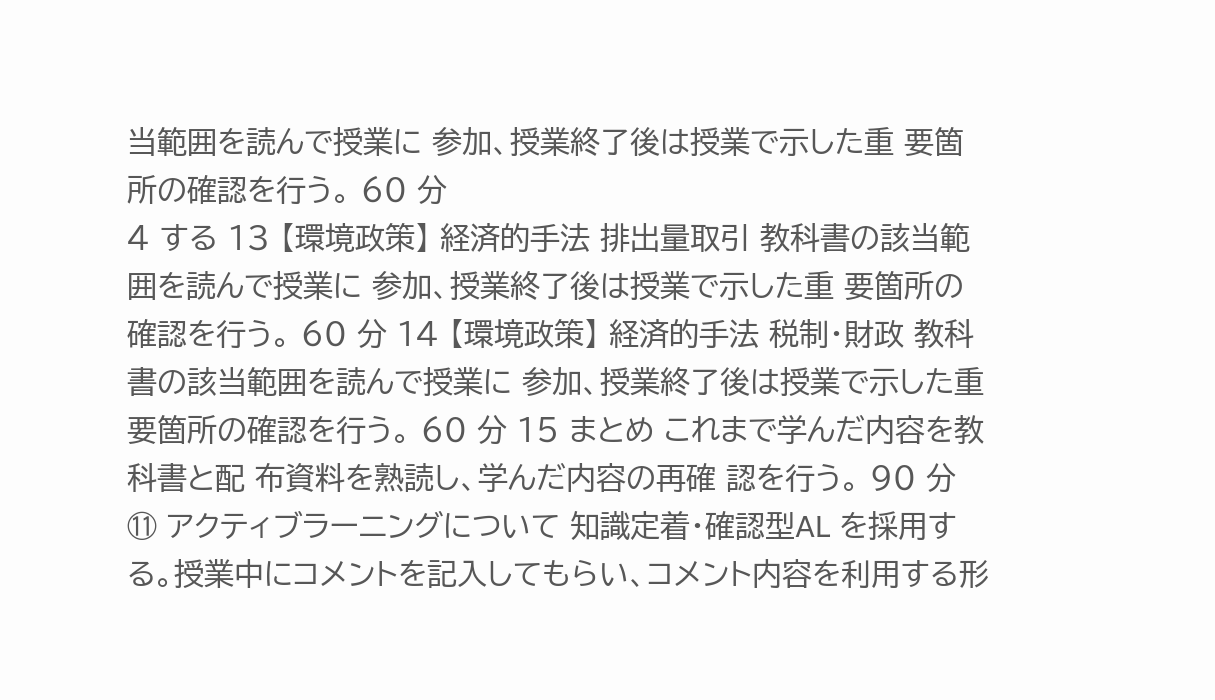当範囲を読んで授業に 参加、授業終了後は授業で示した重 要箇所の確認を行う。 60 分
4 する 13 【環境政策】 経済的手法 排出量取引 教科書の該当範囲を読んで授業に 参加、授業終了後は授業で示した重 要箇所の確認を行う。 60 分 14 【環境政策】 経済的手法 税制・財政 教科書の該当範囲を読んで授業に 参加、授業終了後は授業で示した重 要箇所の確認を行う。 60 分 15 まとめ これまで学んだ内容を教科書と配 布資料を熟読し、学んだ内容の再確 認を行う。 90 分 ⑪ アクティブラーニングについて 知識定着・確認型AL を採用する。授業中にコメントを記入してもらい、コメント内容を利用する形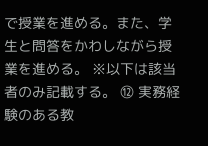で授業を進める。また、学生と問答をかわしながら授業を進める。 ※以下は該当者のみ記載する。 ⑫ 実務経験のある教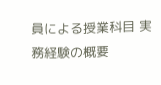員による授業科目 実務経験の概要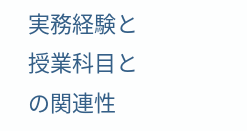実務経験と授業科目との関連性